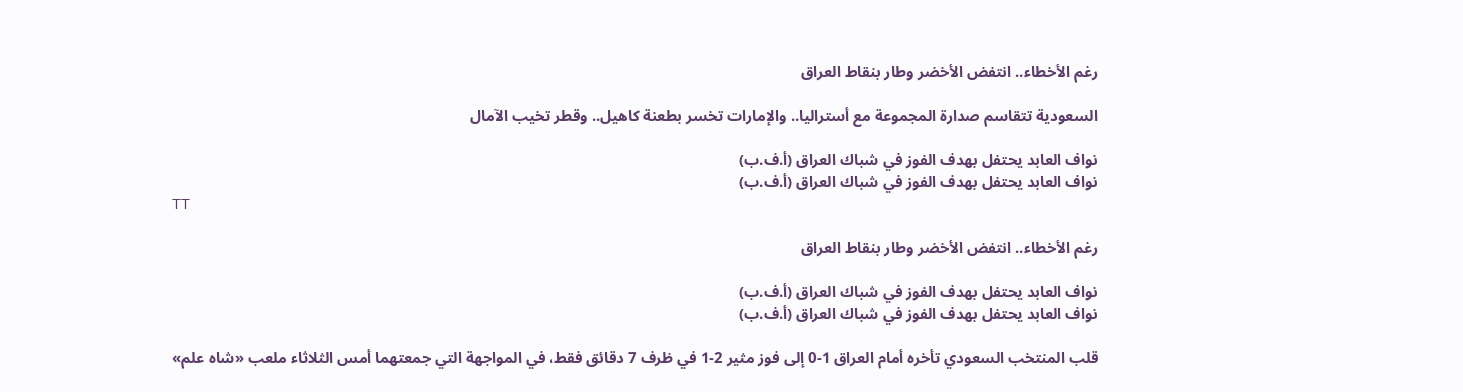رغم الأخطاء.. انتفض الأخضر وطار بنقاط العراق

السعودية تتقاسم صدارة المجموعة مع أستراليا.. والإمارات تخسر بطعنة كاهيل.. وقطر تخيب الآمال

نواف العابد يحتفل بهدف الفوز في شباك العراق (أ.ف.ب)
نواف العابد يحتفل بهدف الفوز في شباك العراق (أ.ف.ب)
TT

رغم الأخطاء.. انتفض الأخضر وطار بنقاط العراق

نواف العابد يحتفل بهدف الفوز في شباك العراق (أ.ف.ب)
نواف العابد يحتفل بهدف الفوز في شباك العراق (أ.ف.ب)

قلب المنتخب السعودي تأخره أمام العراق 1-0 إلى فوز مثير 2-1 في ظرف 7 دقائق فقط، في المواجهة التي جمعتهما أمس الثلاثاء ملعب «شاه علم»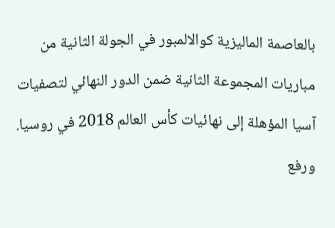بالعاصمة الماليزية كوالالمبور في الجولة الثانية من مباريات المجموعة الثانية ضمن الدور النهائي لتصفيات آسيا المؤهلة إلى نهائيات كأس العالم 2018 في روسيا.
ورفع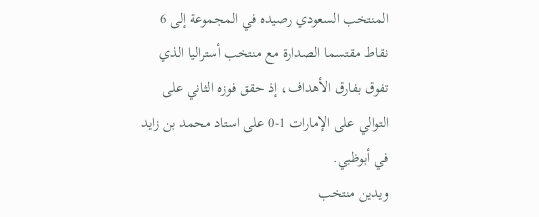المنتخب السعودي رصيده في المجموعة إلى 6 نقاط مقتسما الصدارة مع منتخب أستراليا الذي تفوق بفارق الأهداف، إذ حقق فوزه الثاني على التوالي على الإمارات 1-0 على استاد محمد بن زايد في أبوظبي.
ويدين منتخب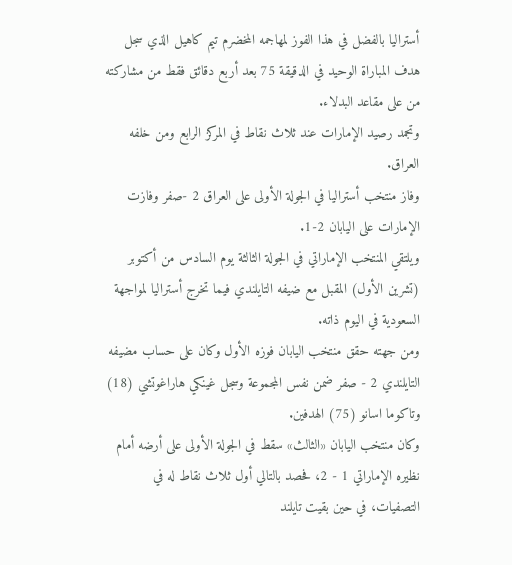أستراليا بالفضل في هذا الفوز لمهاجمه المخضرم تيم كاهيل الذي سجل هدف المباراة الوحيد في الدقيقة 75 بعد أربع دقائق فقط من مشاركته من على مقاعد البدلاء.
وتجمد رصيد الإمارات عند ثلاث نقاط في المركز الرابع ومن خلفه العراق.
وفاز منتخب أستراليا في الجولة الأولى على العراق 2 -صفر وفازت الإمارات على اليابان 2-1.
ويلتقي المنتخب الإماراتي في الجولة الثالثة يوم السادس من أكتوبر (تشرين الأول) المقبل مع ضيفه التايلندي فيما تخرج أستراليا لمواجهة السعودية في اليوم ذاته.
ومن جهته حقق منتخب اليابان فوزه الأول وكان على حساب مضيفه التايلندي 2 - صفر ضمن نفس المجموعة وسجل غينكي هاراغوتشي (18) وتاكوما اسانو (75) الهدفين.
وكان منتخب اليابان «الثالث» سقط في الجولة الأولى على أرضه أمام نظيره الإماراتي 1 - 2، فحصد بالتالي أول ثلاث نقاط له في التصفيات، في حين بقيت تايلند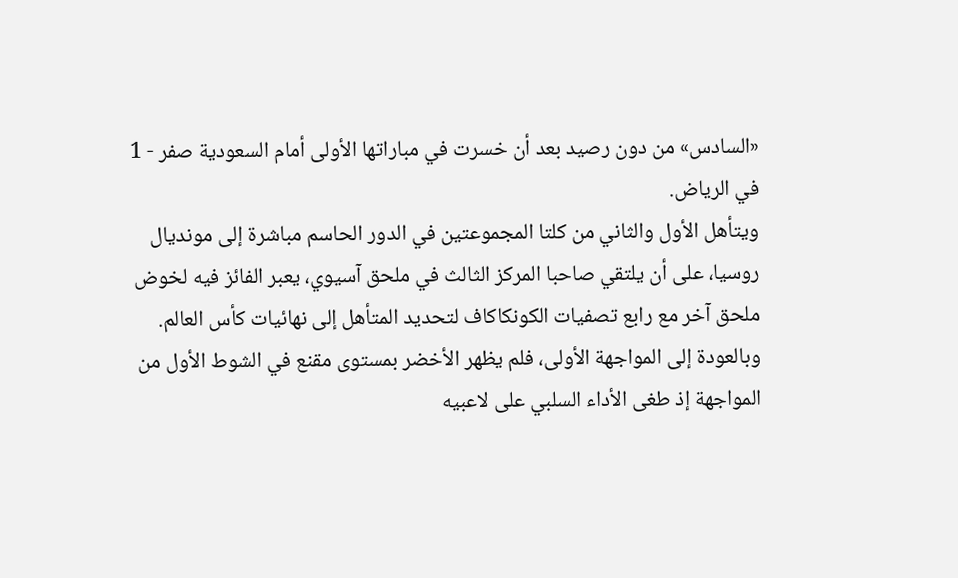«السادس» من دون رصيد بعد أن خسرت في مباراتها الأولى أمام السعودية صفر - 1 في الرياض.
ويتأهل الأول والثاني من كلتا المجموعتين في الدور الحاسم مباشرة إلى مونديال روسيا، على أن يلتقي صاحبا المركز الثالث في ملحق آسيوي، يعبر الفائز فيه لخوض ملحق آخر مع رابع تصفيات الكونكاكاف لتحديد المتأهل إلى نهائيات كأس العالم.
وبالعودة إلى المواجهة الأولى، فلم يظهر الأخضر بمستوى مقنع في الشوط الأول من المواجهة إذ طغى الأداء السلبي على لاعبيه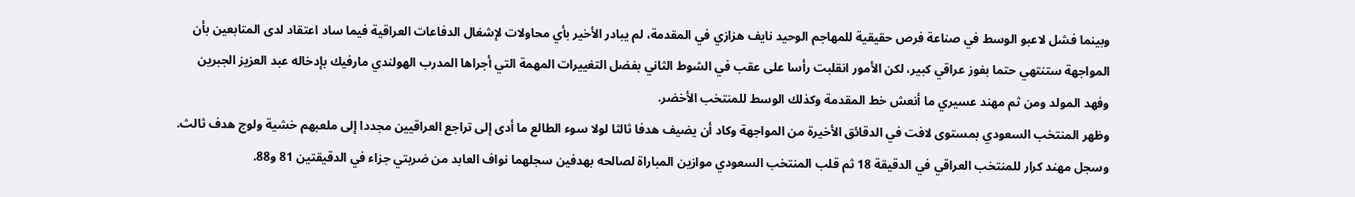وبينما فشل لاعبو الوسط في صناعة فرص حقيقية للمهاجم الوحيد نايف هزازي في المقدمة، لم يبادر الأخير بأي محاولات لإشغال الدفاعات العراقية فيما ساد اعتقاد لدى المتابعين بأن المواجهة ستنتهي حتما بفوز عراقي كبير، لكن الأمور انقلبت رأسا على عقب في الشوط الثاني بفضل التغييرات المهمة التي أجراها المدرب الهولندي مارفيك بإدخاله عبد العزيز الجبرين وفهد المولد ومن ثم مهند عسيري ما أنعش خط المقدمة وكذلك الوسط للمنتخب الأخضر.
وظهر المنتخب السعودي بمستوى لافت في الدقائق الأخيرة من المواجهة وكاد أن يضيف هدفا ثالثا لولا سوء الطالع ما أدى إلى تراجع العراقيين مجددا إلى ملعبهم خشية ولوج هدف ثالث.
وسجل مهند كرار للمنتخب العراقي في الدقيقة 18 ثم قلب المنتخب السعودي موازين المباراة لصالحه بهدفين سجلهما نواف العابد من ضربتي جزاء في الدقيقتين 81 و88.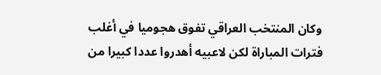وكان المنتخب العراقي تفوق هجوميا في أغلب فترات المباراة لكن لاعبيه أهدروا عددا كبيرا من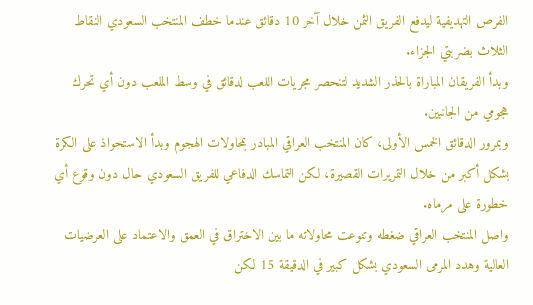الفرص التهديفية ليدفع الفريق الثمن خلال آخر 10 دقائق عندما خطف المنتخب السعودي النقاط الثلاث بضربتي الجزاء.
وبدأ الفريقان المباراة بالحذر الشديد لتنحصر مجريات اللعب لدقائق في وسط الملعب دون أي تحرك هجومي من الجانبين.
وبمرور الدقائق الخمس الأولى، كان المنتخب العراقي المبادر بمحاولات الهجوم وبدأ الاستحواذ على الكرة بشكل أكبر من خلال التمريرات القصيرة، لكن التماسك الدفاعي للفريق السعودي حال دون وقوع أي خطورة على مرماه.
واصل المنتخب العراقي ضغطه وتنوعت محاولاته ما بين الاختراق في العمق والاعتماد على العرضيات العالية وهدد المرمى السعودي بشكل كبير في الدقيقة 15 لكن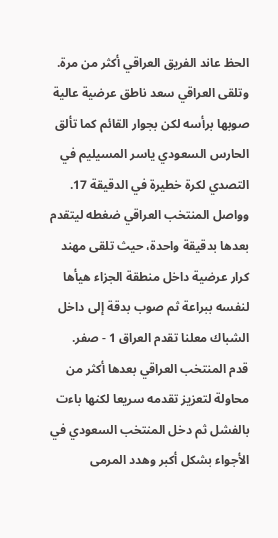الحظ عاند الفريق العراقي أكثر من مرة.
وتلقى العراقي سعد ناطق عرضية عالية صوبها برأسه لكن بجوار القائم كما تألق الحارس السعودي ياسر المسيليم في التصدي لكرة خطيرة في الدقيقة 17.
وواصل المنتخب العراقي ضغطه ليتقدم بعدها بدقيقة واحدة، حيث تلقى مهند كرار عرضية داخل منطقة الجزاء هيأها لنفسه ببراعة ثم صوب بدقة إلى داخل الشباك معلنا تقدم العراق 1 - صفر.
قدم المنتخب العراقي بعدها أكثر من محاولة لتعزيز تقدمه سريعا لكنها باءت بالفشل ثم دخل المنتخب السعودي في الأجواء بشكل أكبر وهدد المرمى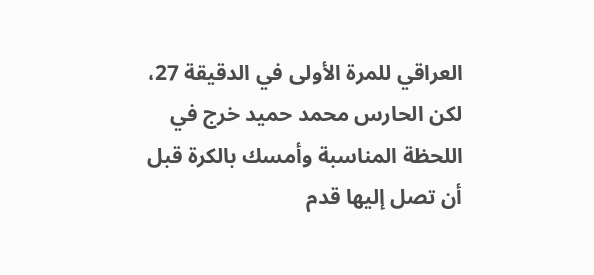العراقي للمرة الأولى في الدقيقة 27، لكن الحارس محمد حميد خرج في اللحظة المناسبة وأمسك بالكرة قبل أن تصل إليها قدم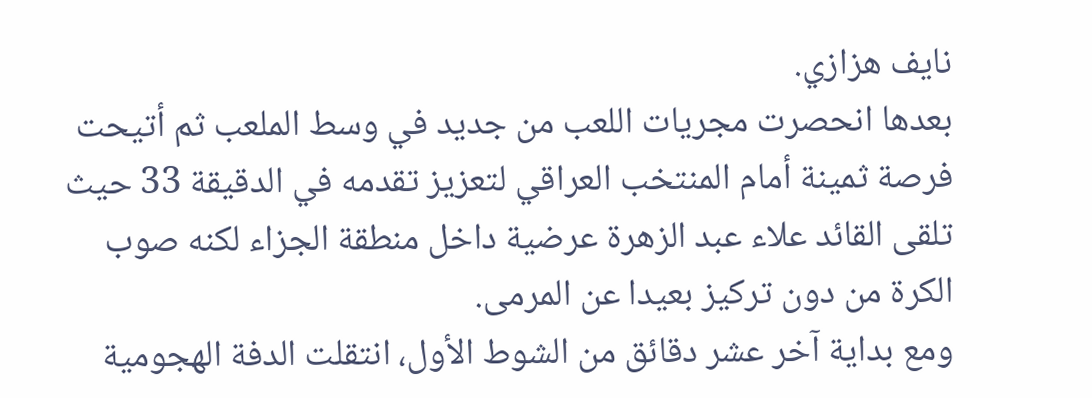نايف هزازي.
بعدها انحصرت مجريات اللعب من جديد في وسط الملعب ثم أتيحت فرصة ثمينة أمام المنتخب العراقي لتعزيز تقدمه في الدقيقة 33 حيث تلقى القائد علاء عبد الزهرة عرضية داخل منطقة الجزاء لكنه صوب الكرة من دون تركيز بعيدا عن المرمى.
ومع بداية آخر عشر دقائق من الشوط الأول، انتقلت الدفة الهجومية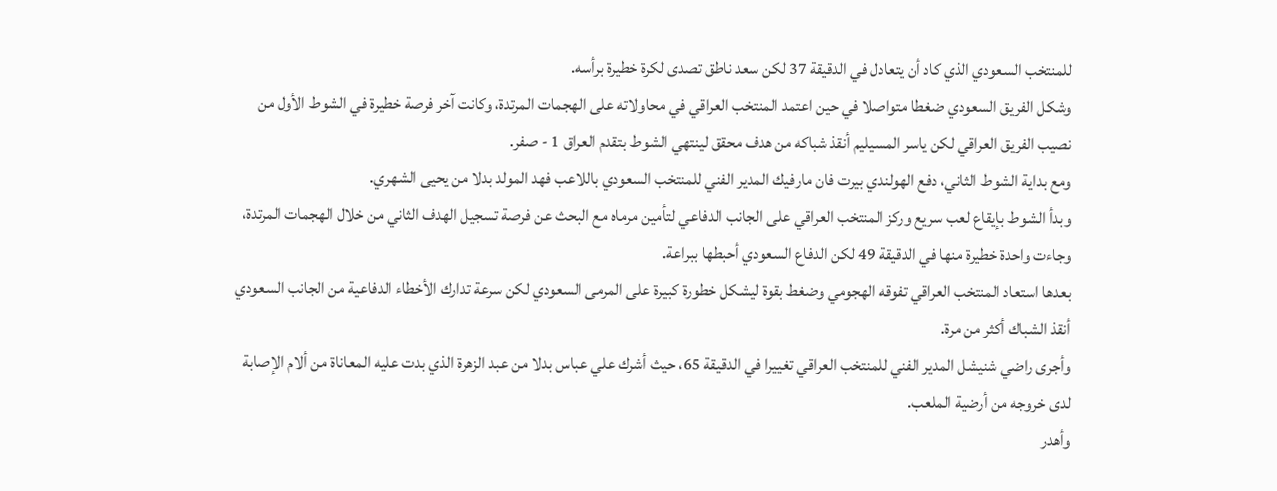للمنتخب السعودي الذي كاد أن يتعادل في الدقيقة 37 لكن سعد ناطق تصدى لكرة خطيرة برأسه.
وشكل الفريق السعودي ضغطا متواصلا في حين اعتمد المنتخب العراقي في محاولاته على الهجمات المرتدة، وكانت آخر فرصة خطيرة في الشوط الأول من نصيب الفريق العراقي لكن ياسر المسيليم أنقذ شباكه من هدف محقق لينتهي الشوط بتقدم العراق 1 - صفر.
ومع بداية الشوط الثاني، دفع الهولندي بيرت فان مارفيك المدير الفني للمنتخب السعودي باللاعب فهد المولد بدلا من يحيى الشهري.
وبدأ الشوط بإيقاع لعب سريع وركز المنتخب العراقي على الجانب الدفاعي لتأمين مرماه مع البحث عن فرصة تسجيل الهدف الثاني من خلال الهجمات المرتدة، وجاءت واحدة خطيرة منها في الدقيقة 49 لكن الدفاع السعودي أحبطها ببراعة.
بعدها استعاد المنتخب العراقي تفوقه الهجومي وضغط بقوة ليشكل خطورة كبيرة على المرمى السعودي لكن سرعة تدارك الأخطاء الدفاعية من الجانب السعودي أنقذ الشباك أكثر من مرة.
وأجرى راضي شنيشل المدير الفني للمنتخب العراقي تغييرا في الدقيقة 65، حيث أشرك علي عباس بدلا من عبد الزهرة الذي بدت عليه المعاناة من ألام الإصابة لدى خروجه من أرضية الملعب.
وأهدر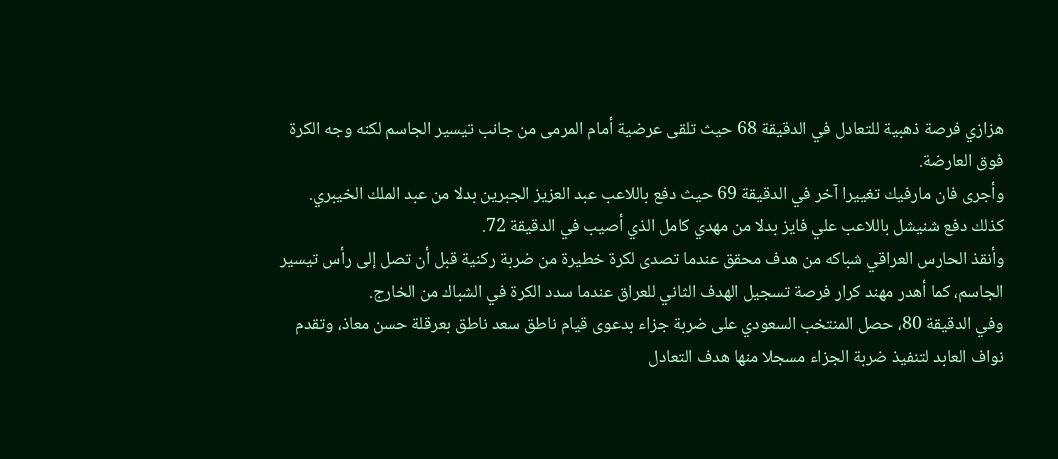هزازي فرصة ذهبية للتعادل في الدقيقة 68 حيث تلقى عرضية أمام المرمى من جانب تيسير الجاسم لكنه وجه الكرة فوق العارضة.
وأجرى فان مارفيك تغييرا آخر في الدقيقة 69 حيث دفع باللاعب عبد العزيز الجبرين بدلا من عبد الملك الخيبري.
كذلك دفع شنيشل باللاعب علي فايز بدلا من مهدي كامل الذي أصيب في الدقيقة 72.
وأنقذ الحارس العراقي شباكه من هدف محقق عندما تصدى لكرة خطيرة من ضربة ركنية قبل أن تصل إلى رأس تيسير الجاسم، كما أهدر مهند كرار فرصة تسجيل الهدف الثاني للعراق عندما سدد الكرة في الشباك من الخارج.
وفي الدقيقة 80، حصل المنتخب السعودي على ضربة جزاء بدعوى قيام ناطق سعد ناطق بعرقلة حسن معاذ، وتقدم نواف العابد لتنفيذ ضربة الجزاء مسجلا منها هدف التعادل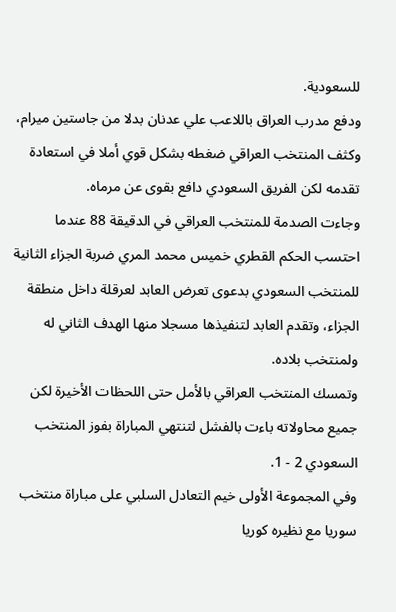للسعودية.
ودفع مدرب العراق باللاعب علي عدنان بدلا من جاستين ميرام، وكثف المنتخب العراقي ضغطه بشكل قوي أملا في استعادة تقدمه لكن الفريق السعودي دافع بقوى عن مرماه.
وجاءت الصدمة للمنتخب العراقي في الدقيقة 88 عندما احتسب الحكم القطري خميس محمد المري ضربة الجزاء الثانية للمنتخب السعودي بدعوى تعرض العابد لعرقلة داخل منطقة الجزاء، وتقدم العابد لتنفيذها مسجلا منها الهدف الثاني له ولمنتخب بلاده.
وتمسك المنتخب العراقي بالأمل حتى اللحظات الأخيرة لكن جميع محاولاته باءت بالفشل لتنتهي المباراة بفوز المنتخب السعودي 2 - 1.
وفي المجموعة الأولى خيم التعادل السلبي على مباراة منتخب سوريا مع نظيره كوريا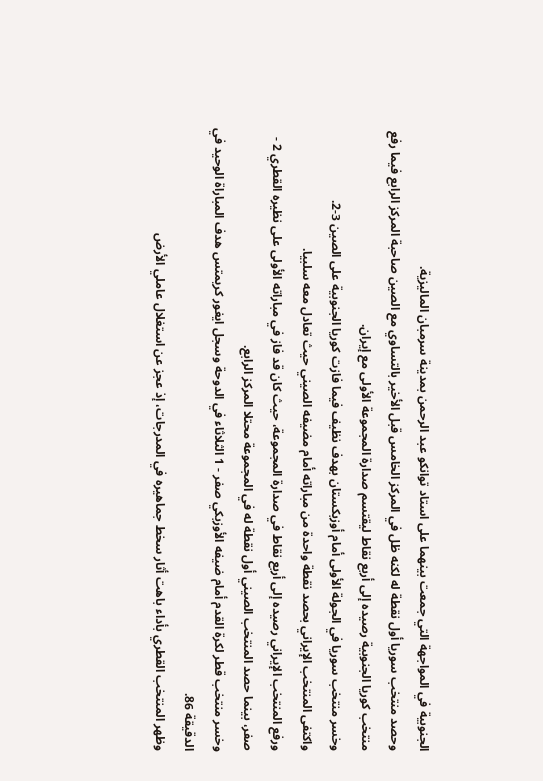الجنوبية في المواجهة التي جمعت بينهما على استاد توانكو عبد الرحمن بمدينة سرمبان الماليزية.
وحصد منتخب سوريا أول نقطة له لكنه ظل في المركز الخامس قبل الأخير بالتساوي مع الصين صاحبة المركز الرابع فيما رفع منتخب كوريا الجنوبية رصيده إلى أربع نقاط ليقتسم صدارة المجموعة الأولى مع إيران.
وخسر منتخب سوريا في الجولة الأولى أمام أوزبكستان بهدف نظيف فيما فازت كوريا الجنوبية على الصين 3-2.
واكتفى المنتخب الإيراني بحصد نقطة واحدة من مباراته أمام مضيفه الصيني حيث تعادل معه سلبيا.
ورفع المنتخب الإيراني رصيده إلى أربع نقاط في صدارة المجموعة، حيث كان قد فاز في مباراته الأولى على نظيره القطري 2 - صفر، بينما حصد المنتخب الصيني أول نقطة له في المجموعة محتلا المركز الرابع.
وخسر منتخب قطر لكرة القدم أمام ضيفه الأوزبكي صفر - 1 الثلاثاء في الدوحة وسجل ايغور كريمتس هدف المباراة الوحيد في الدقيقة 86.
وظهر المنتخب القطري بأداء باهت أثار سخط جماهيره في المدرجات، إذ عجز عن استغلال عاملي الأرض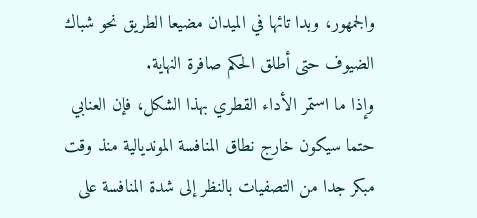والجمهور، وبدا تائها في الميدان مضيعا الطريق نحو شباك الضيوف حتى أطلق الحكم صافرة النهاية.
وإذا ما استمر الأداء القطري بهذا الشكل، فإن العنابي حتما سيكون خارج نطاق المنافسة المونديالية منذ وقت مبكر جدا من التصفيات بالنظر إلى شدة المنافسة على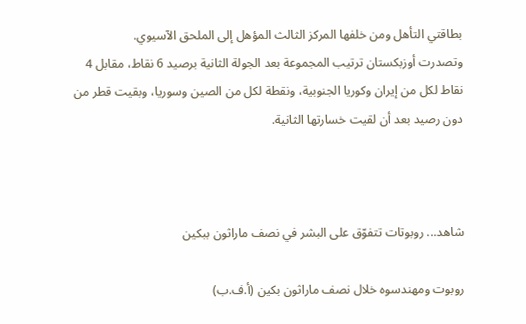بطاقتي التأهل ومن خلفها المركز الثالث المؤهل إلى الملحق الآسيوي.
وتصدرت أوزبكستان ترتيب المجموعة بعد الجولة الثانية برصيد 6 نقاط، مقابل 4 نقاط لكل من إيران وكوريا الجنوبية، ونقطة لكل من الصين وسوريا، وبقيت قطر من دون رصيد بعد أن لقيت خسارتها الثانية.



شاهد... روبوتات تتفوّق على البشر في نصف ماراثون ببكين

روبوت ومهندسوه خلال نصف ماراثون بكين (أ.ف.ب)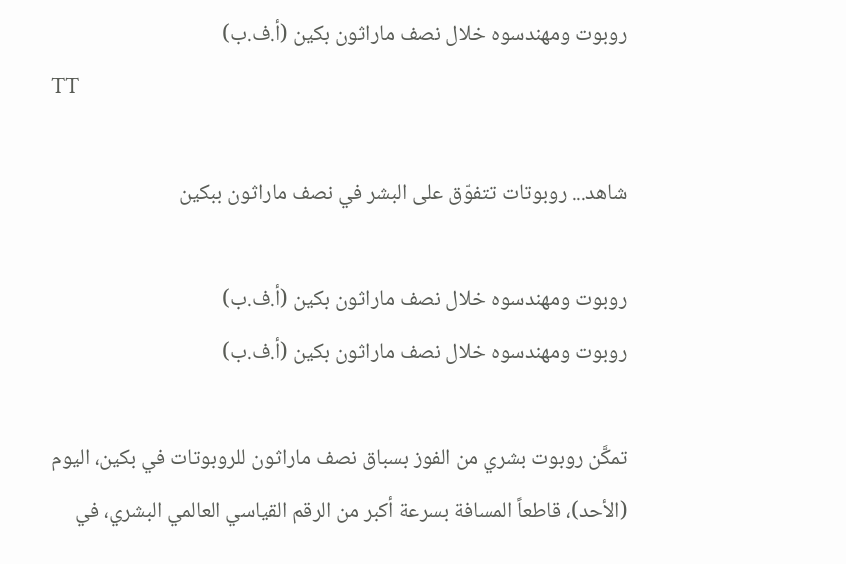روبوت ومهندسوه خلال نصف ماراثون بكين (أ.ف.ب)
TT

شاهد... روبوتات تتفوّق على البشر في نصف ماراثون ببكين

روبوت ومهندسوه خلال نصف ماراثون بكين (أ.ف.ب)
روبوت ومهندسوه خلال نصف ماراثون بكين (أ.ف.ب)

تمكَّن روبوت بشري من الفوز بسباق نصف ماراثون للروبوتات في بكين، اليوم (الأحد)، قاطعاً المسافة بسرعة أكبر من الرقم القياسي العالمي البشري، في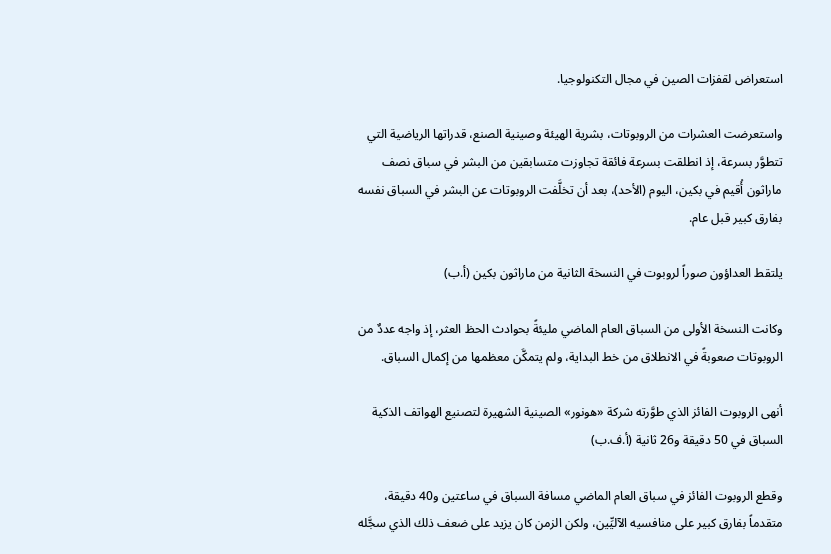استعراض لقفزات الصين في مجال التكنولوجيا.

واستعرضت العشرات ‌من الروبوتات، بشرية الهيئة وصينية الصنع، قدراتها الرياضية التي تتطوَّر بسرعة، إذ انطلقت بسرعة فائقة تجاوزت متسابقين من البشر في سباق نصف ماراثون أُقيم في بكين، اليوم (الأحد)، بعد أن تخلَّفت الروبوتات عن البشر في السباق نفسه بفارق كبير قبل عام.

يلتقط العداؤون صوراً لروبوت في النسخة الثانية من ماراثون بكين (أ.ب)

وكانت النسخة الأولى من السباق العام الماضي مليئةً بحوادث الحظ العثر، إذ واجه عددٌ من الروبوتات صعوبةً في الانطلاق من خط البداية، ولم يتمكَّن معظمها ‌من إكمال ‌السباق.

أنهى الروبوت الفائز الذي طوَّرته شركة «هونور» الصينية الشهيرة لتصنيع الهواتف الذكية السباق في 50 دقيقة و26 ثانية (أ.ف.ب)

وقطع الروبوت الفائز في سباق ‌العام الماضي مسافة السباق في ساعتين و40 دقيقة، متقدماً بفارق كبير على منافسيه الآليِّين، ولكن الزمن كان يزيد على ضعف ذلك الذي سجَّله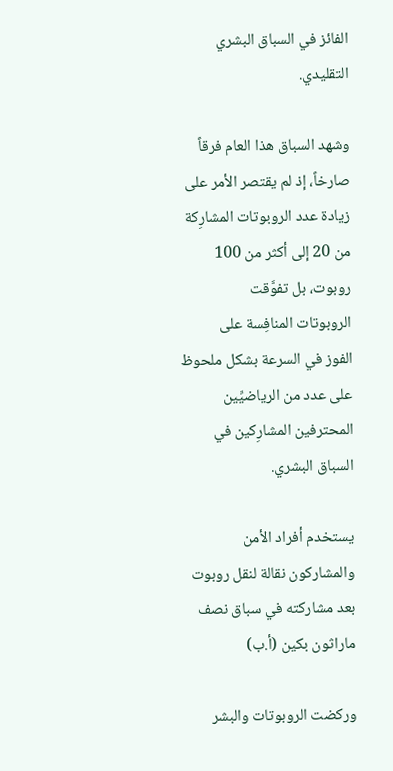الفائز في السباق البشري التقليدي.

وشهد السباق هذا العام فرقاً صارخاً، إذ لم يقتصر الأمر على زيادة عدد الروبوتات المشارِكة من 20 إلى أكثر من 100 روبوت، بل تفوَّقت الروبوتات ‌المنافِسة على الفوز ‌في السرعة بشكل ملحوظ على عدد من الرياضيِّين المحترفين المشارِكين ‌في السباق البشري.

يستخدم أفراد الأمن والمشاركون نقالة لنقل روبوت بعد مشاركته في سباق نصف ماراثون بكين (أ.ب)

وركضت الروبوتات والبشر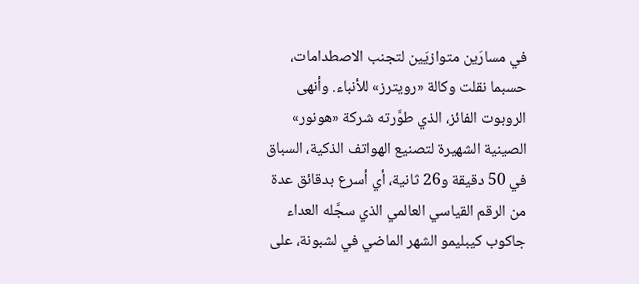في مسارَين ‌متوازيَين لتجنب الاصطدامات، حسبما نقلت وكالة «رويترز» للأنباء. وأنهى الروبوت الفائز، الذي طوَّرته شركة «هونور» الصينية الشهيرة لتصنيع الهواتف الذكية، السباق في 50 دقيقة و26 ثانية، أي أسرع بدقائق عدة من الرقم ‌القياسي العالمي الذي سجَّله العداء جاكوب كيبليمو الشهر الماضي في لشبونة، على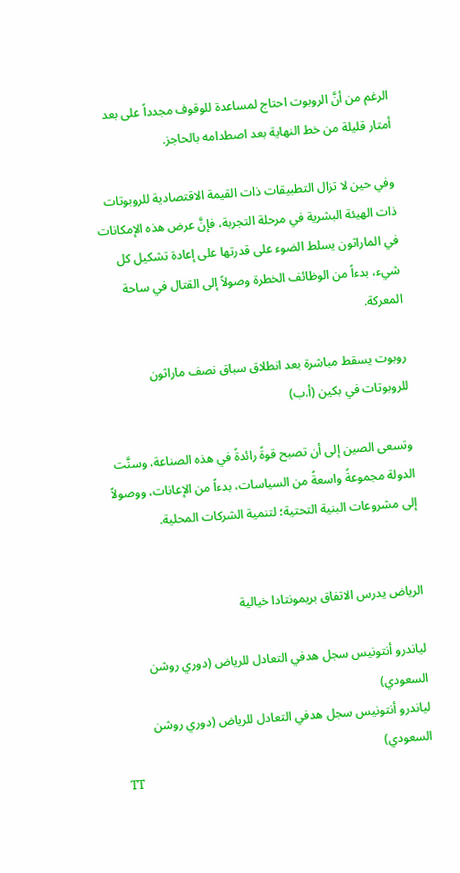الرغم من أنَّ الروبوت احتاج لمساعدة للوقوف مجدداً على بعد أمتار قليلة من خط النهاية بعد اصطدامه بالحاجز.

وفي حين لا تزال التطبيقات ذات القيمة الاقتصادية للروبوتات ذات الهيئة البشرية في مرحلة التجربة، فإنَّ عرض هذه الإمكانات في الماراثون يسلط الضوء على قدرتها على إعادة تشكيل كل شيء، بدءاً من الوظائف الخطرة وصولاً إلى القتال في ساحة المعركة.

روبوت يسقط مباشرة بعد انطلاق سباق نصف ماراثون للروبوتات في بكين (أ.ب)

وتسعى الصين إلى أن تصبح قوةً رائدةً في هذه الصناعة، وسنَّت الدولة مجموعةً واسعةً من السياسات، بدءاً من الإعانات، ووصولاً إلى مشروعات البنية التحتية؛ لتنمية الشركات المحلية.


الرياض يدرس الاتفاق بريمونتادا خيالية

لياندرو أنتونيس سجل هدفي التعادل للرياض (دوري روشن السعودي)
لياندرو أنتونيس سجل هدفي التعادل للرياض (دوري روشن السعودي)
TT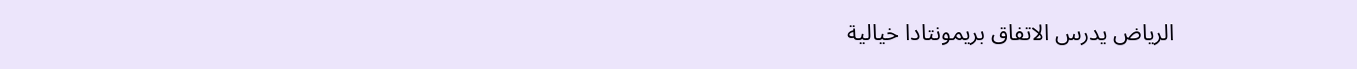الرياض يدرس الاتفاق بريمونتادا خيالية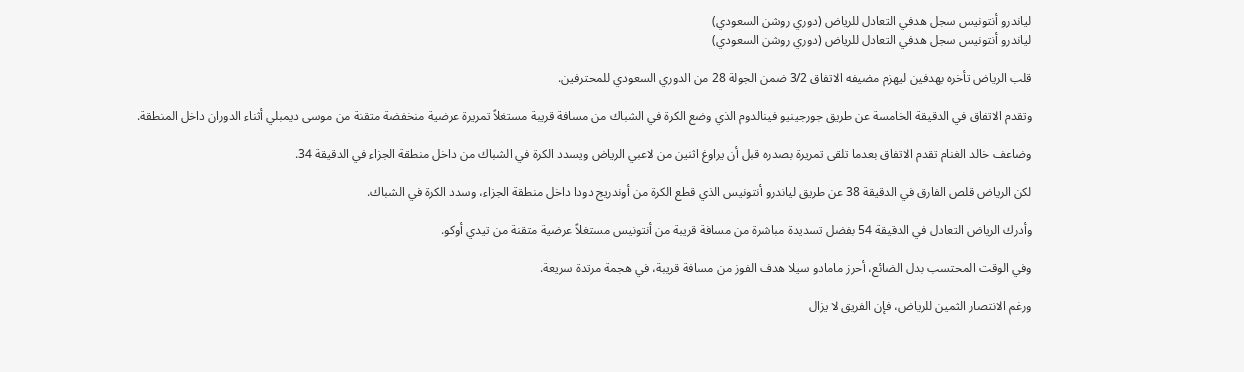لياندرو أنتونيس سجل هدفي التعادل للرياض (دوري روشن السعودي)
لياندرو أنتونيس سجل هدفي التعادل للرياض (دوري روشن السعودي)

قلب الرياض تأخره بهدفين ليهزم مضيفه الاتفاق 3/2 ضمن الجولة 28 من الدوري السعودي للمحترفين.

وتقدم الاتفاق في الدقيقة الخامسة عن طريق جورجينيو فينالدوم الذي وضع الكرة في الشباك من مسافة قريبة مستغلاً تمريرة عرضية منخفضة متقنة من موسى ديمبلي أثناء الدوران داخل المنطقة.

وضاعف خالد الغنام تقدم الاتفاق بعدما تلقى تمريرة بصدره قبل أن يراوغ اثنين من لاعبي الرياض ويسدد الكرة في الشباك من داخل منطقة الجزاء في الدقيقة 34.

لكن الرياض قلص الفارق في الدقيقة 38 عن طريق لياندرو أنتونيس الذي قطع الكرة من أوندريج دودا داخل منطقة الجزاء، وسدد الكرة في الشباك.

وأدرك الرياض التعادل في الدقيقة 54 بفضل تسديدة مباشرة من مسافة قريبة من أنتونيس مستغلاً عرضية متقنة من تيدي أوكو.

وفي الوقت المحتسب بدل الضائع، أحرز مامادو سيلا هدف الفوز من مسافة قريبة، في هجمة مرتدة سريعة.

ورغم الانتصار الثمين للرياض، فإن الفريق لا يزال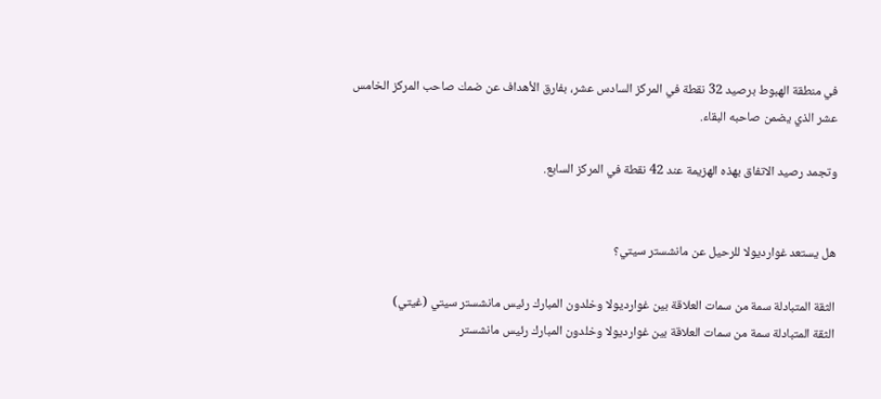في منطقة الهبوط برصيد 32 نقطة في المركز السادس عشر، بفارق الأهداف عن ضمك صاحب المركز الخامس عشر الذي يضمن صاحبه البقاء.

وتجمد رصيد الاتفاق بهذه الهزيمة عند 42 نقطة في المركز السابع.


هل يستعد غوارديولا للرحيل عن مانشستر سيتي؟

الثقة المتبادلة سمة من سمات العلاقة بين غوارديولا وخلدون المبارك رئيس مانشستر سيتي (غيتي)
الثقة المتبادلة سمة من سمات العلاقة بين غوارديولا وخلدون المبارك رئيس مانشستر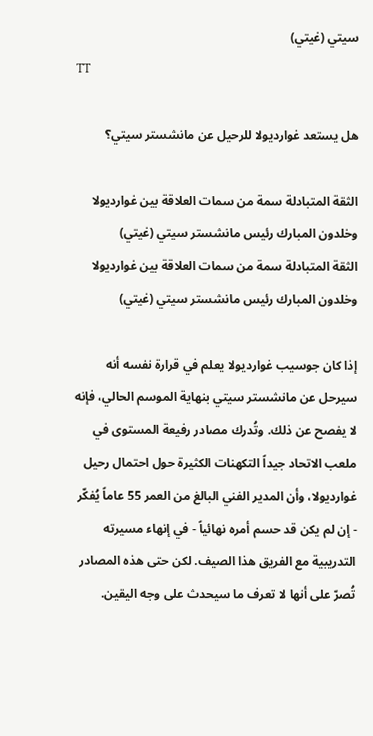سيتي (غيتي)
TT

هل يستعد غوارديولا للرحيل عن مانشستر سيتي؟

الثقة المتبادلة سمة من سمات العلاقة بين غوارديولا وخلدون المبارك رئيس مانشستر سيتي (غيتي)
الثقة المتبادلة سمة من سمات العلاقة بين غوارديولا وخلدون المبارك رئيس مانشستر سيتي (غيتي)

إذا كان جوسيب غوارديولا يعلم في قرارة نفسه أنه سيرحل عن مانشستر سيتي بنهاية الموسم الحالي، فإنه لا يفصح عن ذلك. وتُدرك مصادر رفيعة المستوى في ملعب الاتحاد جيداً التكهنات الكثيرة حول احتمال رحيل غوارديولا، وأن المدير الفني البالغ من العمر 55 عاماً يُفكّر - إن لم يكن قد حسم أمره نهائياً - في إنهاء مسيرته التدريبية مع الفريق هذا الصيف. لكن حتى هذه المصادر تُصرّ على أنها لا تعرف ما سيحدث على وجه اليقين.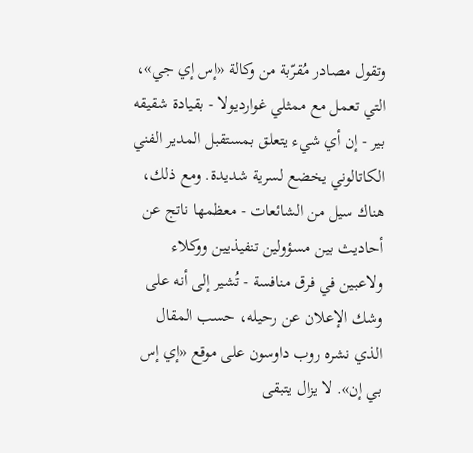وتقول مصادر مُقرّبة من وكالة «إس إي جي»، التي تعمل مع ممثلي غوارديولا - بقيادة شقيقه بير - إن أي شيء يتعلق بمستقبل المدير الفني الكاتالوني يخضع لسرية شديدة. ومع ذلك، هناك سيل من الشائعات - معظمها ناتج عن أحاديث بين مسؤولين تنفيذيين ووكلاء ولاعبين في فرق منافسة - تُشير إلى أنه على وشك الإعلان عن رحيله، حسب المقال الذي نشره روب داوسون على موقع «إي إس بي إن». لا يزال يتبقى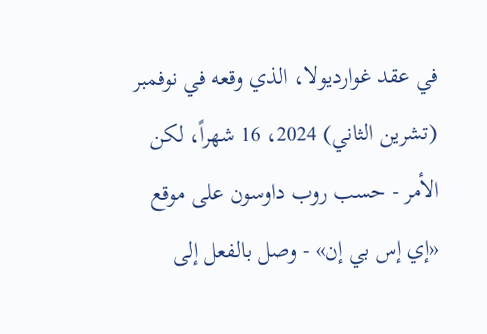في عقد غوارديولا، الذي وقعه في نوفمبر (تشرين الثاني) 2024، 16 شهراً، لكن الأمر - حسب روب داوسون على موقع «إي إس بي إن» - وصل بالفعل إلى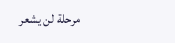مرحلة لن يشعر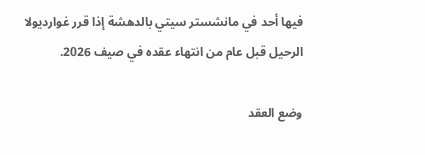فيها أحد في مانشستر سيتي بالدهشة إذا قرر غوارديولا الرحيل قبل عام من انتهاء عقده في صيف 2026.

وضع العقد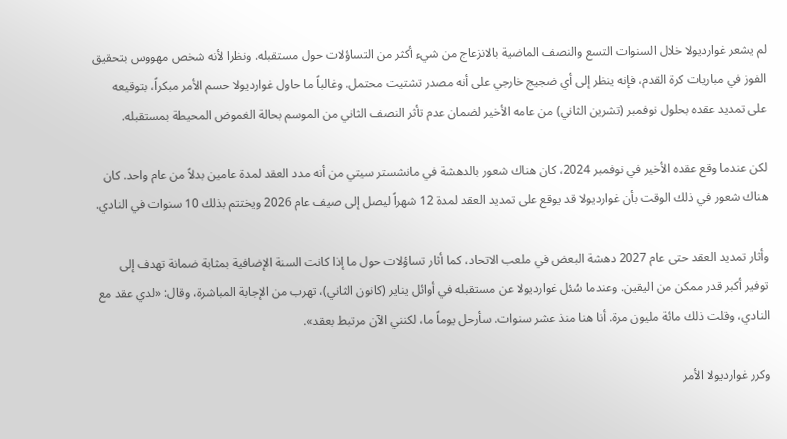لم يشعر غوارديولا خلال السنوات التسع والنصف الماضية بالانزعاج من شيء أكثر من التساؤلات حول مستقبله. ونظرا لأنه شخص مهووس بتحقيق الفوز في مباريات كرة القدم، فإنه ينظر إلى أي ضجيج خارجي على أنه مصدر تشتيت محتمل. وغالباً ما حاول غوارديولا حسم الأمر مبكراً، بتوقيعه على تمديد عقده بحلول نوفمبر (تشرين الثاني) من عامه الأخير لضمان عدم تأثر النصف الثاني من الموسم بحالة الغموض المحيطة بمستقبله.

لكن عندما وقع عقده الأخير في نوفمبر 2024، كان هناك شعور بالدهشة في مانشستر سيتي من أنه مدد العقد لمدة عامين بدلاً من عام واحد. كان هناك شعور في ذلك الوقت بأن غوارديولا قد يوقع على تمديد العقد لمدة 12 شهراً ليصل إلى صيف عام 2026 ويختتم بذلك 10 سنوات في النادي.

وأثار تمديد العقد حتى عام 2027 دهشة البعض في ملعب الاتحاد، كما أثار تساؤلات حول ما إذا كانت السنة الإضافية بمثابة ضمانة تهدف إلى توفير أكبر قدر ممكن من اليقين. وعندما سُئل غوارديولا عن مستقبله في أوائل يناير (كانون الثاني)، تهرب من الإجابة المباشرة، وقال: «لدي عقد مع النادي، وقلت ذلك مائة مليون مرة. أنا هنا منذ عشر سنوات. سأرحل يوماً ما، لكنني الآن مرتبط بعقد».

وكرر غوارديولا الأمر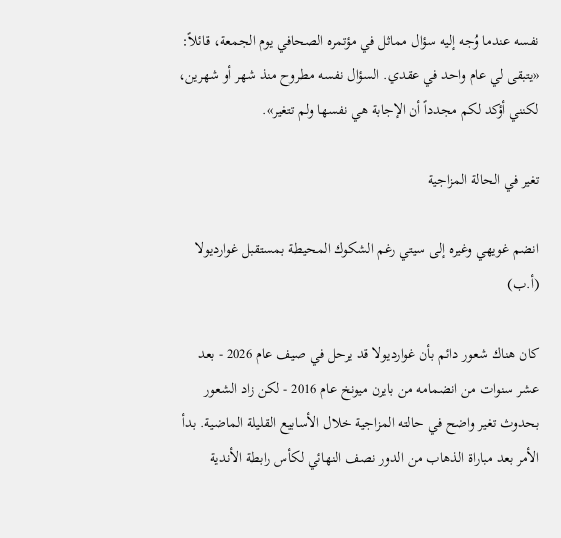نفسه عندما وُجه إليه سؤال مماثل في مؤتمره الصحافي يوم الجمعة، قائلاً: «يتبقى لي عام واحد في عقدي. السؤال نفسه مطروح منذ شهر أو شهرين، لكنني أؤكد لكم مجدداً أن الإجابة هي نفسها ولم تتغير».

تغير في الحالة المزاجية

انضم غويهي وغيره إلى سيتي رغم الشكوك المحيطة بمستقبل غوارديولا (أ.ب)

كان هناك شعور دائم بأن غوارديولا قد يرحل في صيف عام 2026 - بعد عشر سنوات من انضمامه من بايرن ميونخ عام 2016 - لكن زاد الشعور بحدوث تغير واضح في حالته المزاجية خلال الأسابيع القليلة الماضية. بدأ الأمر بعد مباراة الذهاب من الدور نصف النهائي لكأس رابطة الأندية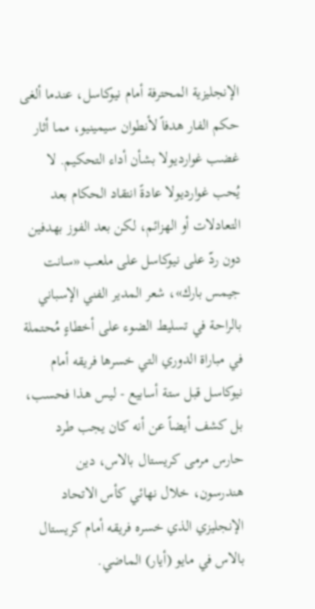الإنجليزية المحترفة أمام نيوكاسل، عندما ألغى حكم الفار هدفاً لأنطوان سيمينيو، مما أثار غضب غوارديولا بشأن أداء التحكيم. لا يُحب غوارديولا عادةً انتقاد الحكام بعد التعادلات أو الهزائم، لكن بعد الفوز بهدفين دون ردّ على نيوكاسل على ملعب «سانت جيمس بارك»، شعر المدير الفني الإسباني بالراحة في تسليط الضوء على أخطاءٍ مُحتملة في مباراة الدوري التي خسرها فريقه أمام نيوكاسل قبل ستة أسابيع - ليس هذا فحسب، بل كشف أيضاً عن أنه كان يجب طرد حارس مرمى كريستال بالاس، دين هندرسون، خلال نهائي كأس الاتحاد الإنجليزي الذي خسره فريقه أمام كريستال بالاس في مايو (أيار) الماضي.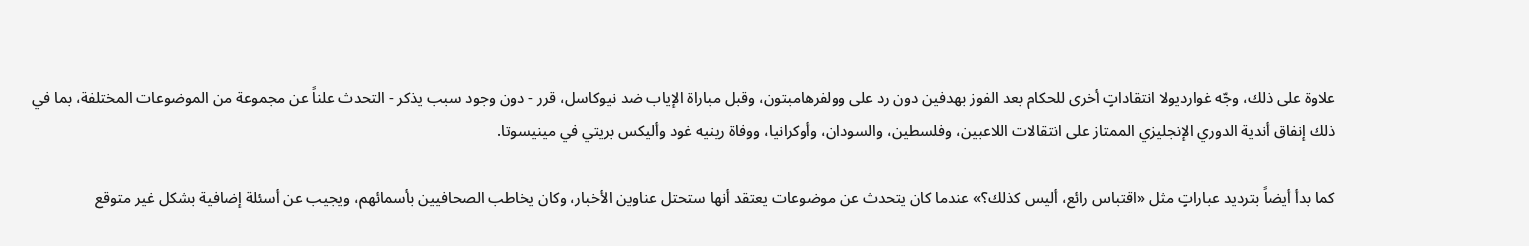علاوة على ذلك، وجّه غوارديولا انتقاداتٍ أخرى للحكام بعد الفوز بهدفين دون رد على وولفرهامبتون، وقبل مباراة الإياب ضد نيوكاسل، قرر - دون وجود سبب يذكر - التحدث علناً عن مجموعة من الموضوعات المختلفة، بما في ذلك إنفاق أندية الدوري الإنجليزي الممتاز على انتقالات اللاعبين، وفلسطين، والسودان، وأوكرانيا، ووفاة رينيه غود وأليكس بريتي في مينيسوتا.

كما بدأ أيضاً بترديد عباراتٍ مثل «اقتباس رائع، أليس كذلك؟» عندما كان يتحدث عن موضوعات يعتقد أنها ستحتل عناوين الأخبار، وكان يخاطب الصحافيين بأسمائهم، ويجيب عن أسئلة إضافية بشكل غير متوقع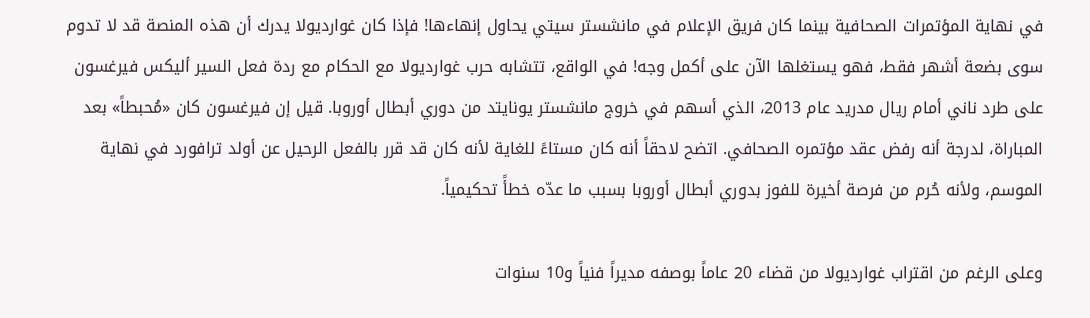في نهاية المؤتمرات الصحافية بينما كان فريق الإعلام في مانشستر سيتي يحاول إنهاءها! فإذا كان غوارديولا يدرك أن هذه المنصة قد لا تدوم سوى بضعة أشهر فقط، فهو يستغلها الآن على أكمل وجه! في الواقع، تتشابه حرب غوارديولا مع الحكام مع ردة فعل السير أليكس فيرغسون على طرد ناني أمام ريال مدريد عام 2013، الذي أسهم في خروج مانشستر يونايتد من دوري أبطال أوروبا. قيل إن فيرغسون كان «مُحبطاً» بعد المباراة، لدرجة أنه رفض عقد مؤتمره الصحافي. اتضح لاحقاً أنه كان مستاءً للغاية لأنه كان قد قرر بالفعل الرحيل عن أولد ترافورد في نهاية الموسم، ولأنه حُرم من فرصة أخيرة للفوز بدوري أبطال أوروبا بسبب ما عدّه خطأً تحكيمياً.

وعلى الرغم من اقتراب غوارديولا من قضاء 20 عاماً بوصفه مديراً فنياً و10 سنوات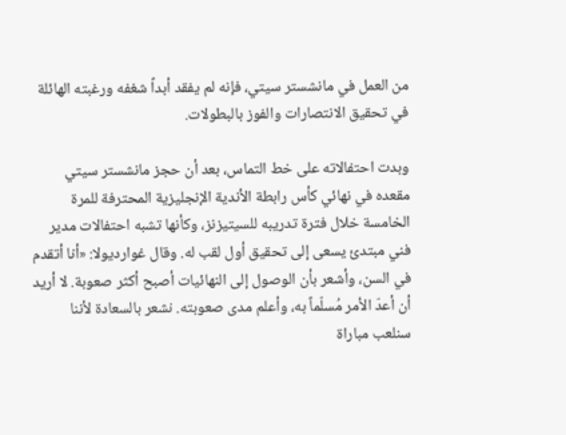من العمل في مانشستر سيتي، فإنه لم يفقد أبداً شغفه ورغبته الهائلة في تحقيق الانتصارات والفوز بالبطولات.

وبدت احتفالاته على خط التماس، بعد أن حجز مانشستر سيتي مقعده في نهائي كأس رابطة الأندية الإنجليزية المحترفة للمرة الخامسة خلال فترة تدريبه للسيتيزنز، وكأنها تشبه احتفالات مدير فني مبتدئ يسعى إلى تحقيق أول لقب له. وقال غوارديولا: «أنا أتقدم في السن، وأشعر بأن الوصول إلى النهائيات أصبح أكثر صعوبة. لا أريد أن أعدّ الأمر مُسلّماً به، وأعلم مدى صعوبته. نشعر بالسعادة لأننا سنلعب مباراة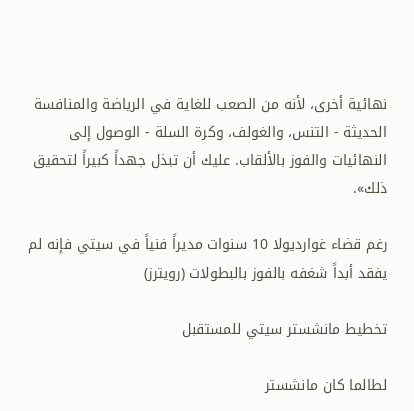نهائية أخرى، لأنه من الصعب للغاية في الرياضة والمنافسة الحديثة - التنس، والغولف، وكرة السلة - الوصول إلى النهائيات والفوز بالألقاب. عليك أن تبذل جهداً كبيراً لتحقيق ذلك».

رغم قضاء غوارديولا 10 سنوات مديراً فنياً في سيتي فإنه لم يفقد أبداً شغفه بالفوز بالبطولات (رويترز)

تخطيط مانشستر سيتي للمستقبل

لطالما كان مانشستر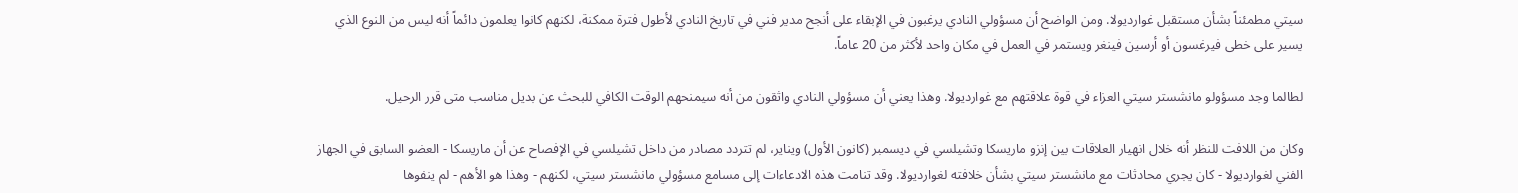سيتي مطمئناً بشأن مستقبل غوارديولا. ومن الواضح أن مسؤولي النادي يرغبون في الإبقاء على أنجح مدير فني في تاريخ النادي لأطول فترة ممكنة، لكنهم كانوا يعلمون دائماً أنه ليس من النوع الذي يسير على خطى فيرغسون أو أرسين فينغر ويستمر في العمل في مكان واحد لأكثر من 20 عاماً.

لطالما وجد مسؤولو مانشستر سيتي العزاء في قوة علاقتهم مع غوارديولا. وهذا يعني أن مسؤولي النادي واثقون من أنه سيمنحهم الوقت الكافي للبحث عن بديل مناسب متى قرر الرحيل.

وكان من اللافت للنظر أنه خلال انهيار العلاقات بين إنزو ماريسكا وتشيلسي في ديسمبر (كانون الأول) ويناير، لم تتردد مصادر من داخل تشيلسي في الإفصاح عن أن ماريسكا - العضو السابق في الجهاز الفني لغوارديولا - كان يجري محادثات مع مانشستر سيتي بشأن خلافته لغوارديولا. وقد تنامت هذه الادعاءات إلى مسامع مسؤولي مانشستر سيتي، لكنهم - وهذا هو الأهم - لم ينفوها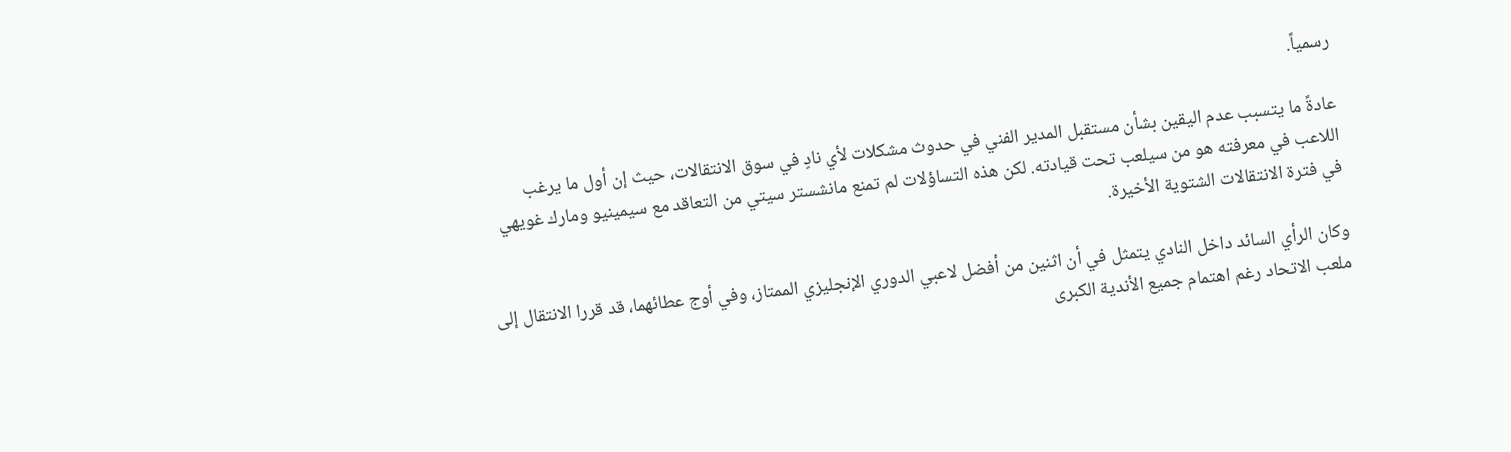رسمياً.

عادةً ما يتسبب عدم اليقين بشأن مستقبل المدير الفني في حدوث مشكلات لأي نادٍ في سوق الانتقالات، حيث إن أول ما يرغب اللاعب في معرفته هو من سيلعب تحت قيادته. لكن هذه التساؤلات لم تمنع مانشستر سيتي من التعاقد مع سيمينيو ومارك غويهي في فترة الانتقالات الشتوية الأخيرة.

وكان الرأي السائد داخل النادي يتمثل في أن اثنين من أفضل لاعبي الدوري الإنجليزي الممتاز، وفي أوج عطائهما، قد قررا الانتقال إلى ملعب الاتحاد رغم اهتمام جميع الأندية الكبرى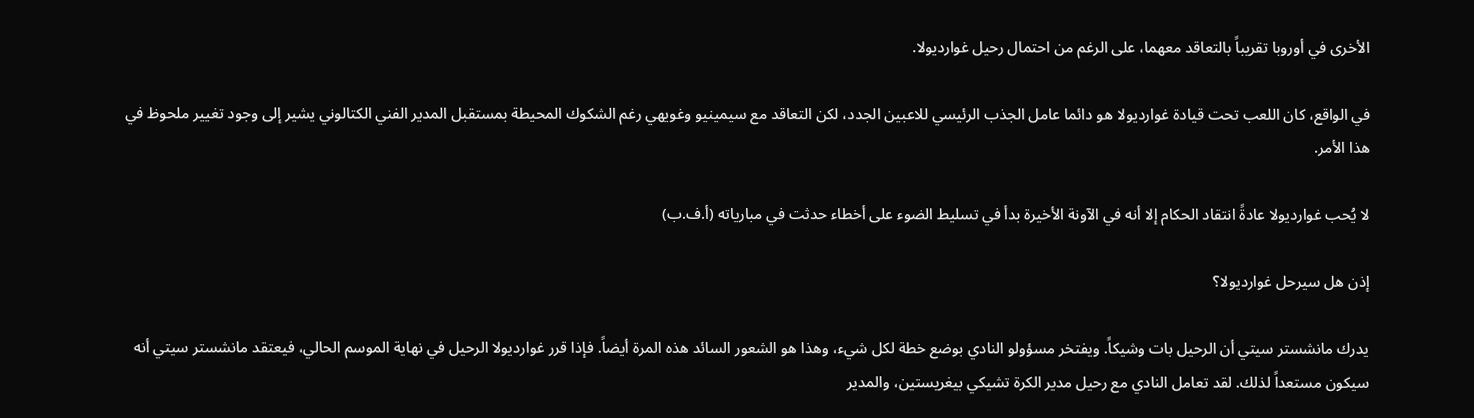الأخرى في أوروبا تقريباً بالتعاقد معهما، على الرغم من احتمال رحيل غوارديولا.

في الواقع، كان اللعب تحت قيادة غوارديولا هو دائما عامل الجذب الرئيسي للاعبين الجدد، لكن التعاقد مع سيمينيو وغويهي رغم الشكوك المحيطة بمستقبل المدير الفني الكتالوني يشير إلى وجود تغيير ملحوظ في هذا الأمر.

لا يُحب غوارديولا عادةً انتقاد الحكام إلا أنه في الآونة الأخيرة بدأ في تسليط الضوء على أخطاء حدثت في مبارياته (أ.ف.ب)

إذن هل سيرحل غوارديولا؟

يدرك مانشستر سيتي أن الرحيل بات وشيكاً. ويفتخر مسؤولو النادي بوضع خطة لكل شيء، وهذا هو الشعور السائد هذه المرة أيضاً. فإذا قرر غوارديولا الرحيل في نهاية الموسم الحالي، فيعتقد مانشستر سيتي أنه سيكون مستعداً لذلك. لقد تعامل النادي مع رحيل مدير الكرة تشيكي بيغريستين، والمدير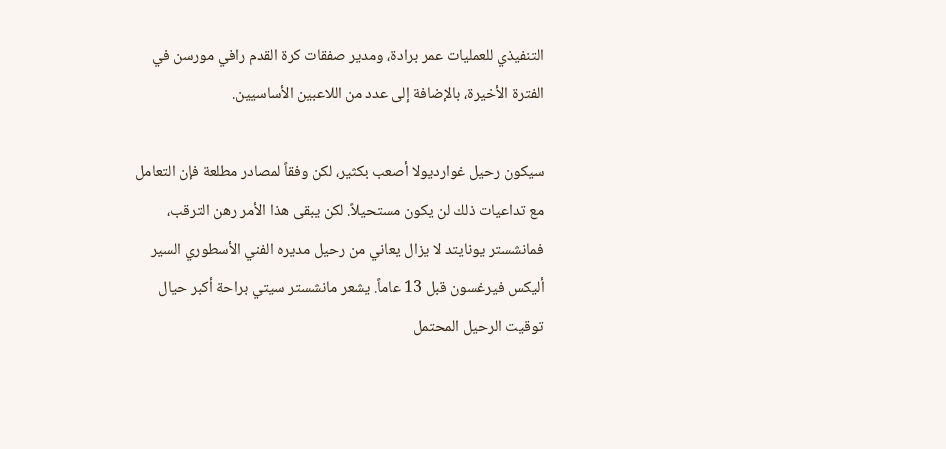التنفيذي للعمليات عمر برادة، ومدير صفقات كرة القدم رافي مورسن في الفترة الأخيرة، بالإضافة إلى عدد من اللاعبين الأساسيين.

سيكون رحيل غوارديولا أصعب بكثير، لكن وفقاً لمصادر مطلعة فإن التعامل مع تداعيات ذلك لن يكون مستحيلاً. لكن يبقى هذا الأمر رهن الترقب، فمانشستر يونايتد لا يزال يعاني من رحيل مديره الفني الأسطوري السير أليكس فيرغسون قبل 13 عاماً. يشعر مانشستر سيتي براحة أكبر حيال توقيت الرحيل المحتمل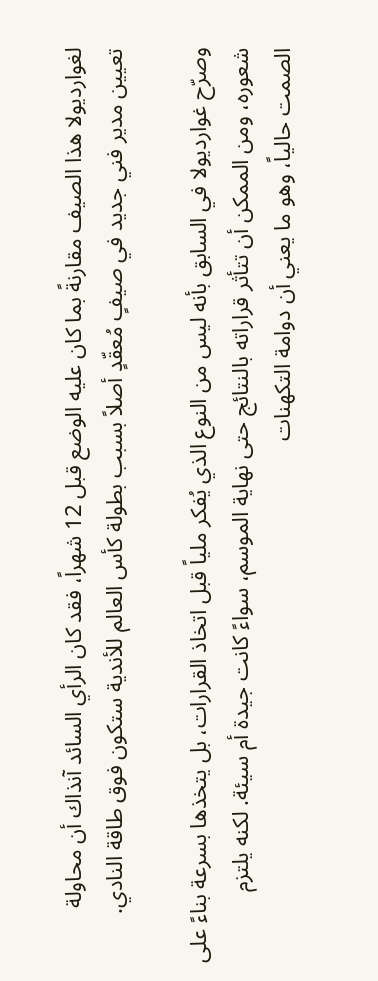لغوارديولا هذا الصيف مقارنةً بما كان عليه الوضع قبل 12 شهراً، فقد كان الرأي السائد آنذاك أن محاولة تعيين مدير فني جديد في صيفٍ مُعقّدٍ أصلاً بسبب بطولة كأس العالم للأندية ستكون فوق طاقة النادي.

وصرّح غوارديولا في السابق بأنه ليس من النوع الذي يُفكر ملياً قبل اتخاذ القرارات، بل يتخذها بسرعة بناءً على شعوره، ومن الممكن أن تتأثر قراراته بالنتائج حتى نهاية الموسم، سواءً كانت جيدة أم سيئة. لكنه يلتزم الصمت حالياً، وهو ما يعني أن دوامة التكهنات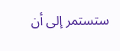ستستمر إلى أن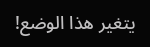يتغير هذا الوضع!